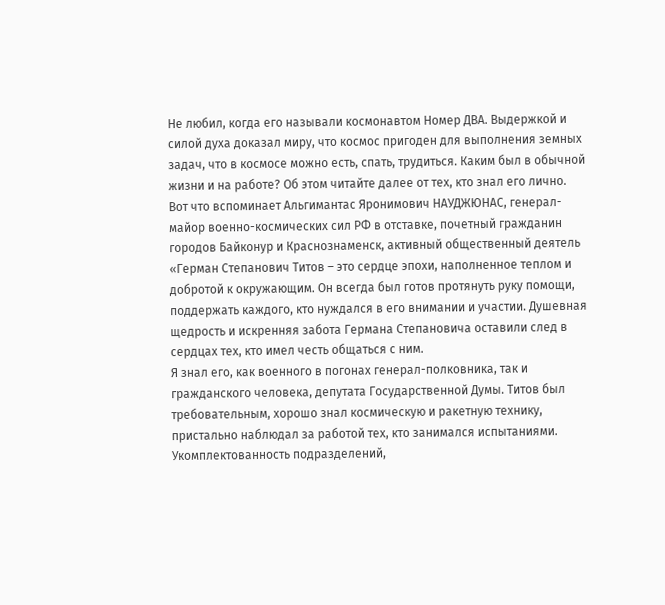Не любил, когда его называли космонавтом Номер ДВА. Выдержкой и силой духа доказал миру, что космос пригоден для выполнения земных задач, что в космосе можно есть, спать, трудиться. Каким был в обычной жизни и на работе? Об этом читайте далее от тех, кто знал его лично.
Вот что вспоминает Альгимантас Яронимович НАУДЖЮНАС, генерал-майор военно-космических сил РФ в отставке, почетный гражданин городов Байконур и Краснознаменск, активный общественный деятель
«Герман Степанович Титов – это сердце эпохи, наполненное теплом и добротой к окружающим. Он всегда был готов протянуть руку помощи, поддержать каждого, кто нуждался в его внимании и участии. Душевная щедрость и искренняя забота Германа Степановича оставили след в сердцах тех, кто имел честь общаться с ним.
Я знал его, как военного в погонах генерал-полковника, так и гражданского человека, депутата Государственной Думы. Титов был требовательным, хорошо знал космическую и ракетную технику, пристально наблюдал за работой тех, кто занимался испытаниями. Укомплектованность подразделений,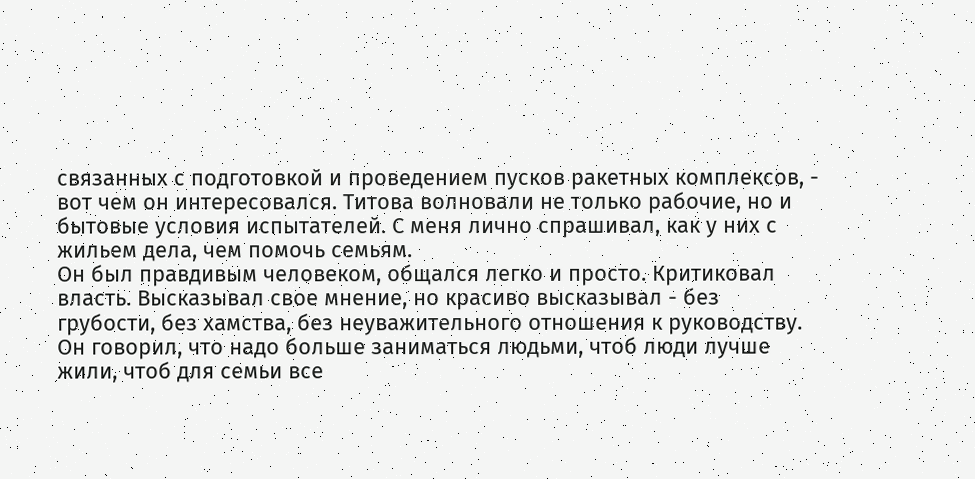связанных с подготовкой и проведением пусков ракетных комплексов, - вот чем он интересовался. Титова волновали не только рабочие, но и бытовые условия испытателей. С меня лично спрашивал, как у них с жильем дела, чем помочь семьям.
Он был правдивым человеком, общался легко и просто. Критиковал власть. Высказывал свое мнение, но красиво высказывал - без грубости, без хамства, без неуважительного отношения к руководству. Он говорил, что надо больше заниматься людьми, чтоб люди лучше жили, чтоб для семьи все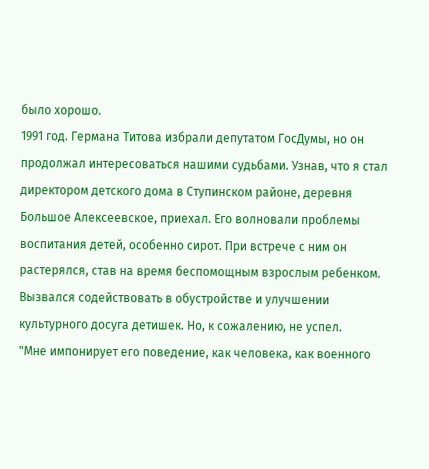было хорошо.
1991 год. Германа Титова избрали депутатом ГосДумы, но он продолжал интересоваться нашими судьбами. Узнав, что я стал директором детского дома в Ступинском районе, деревня Большое Алексеевское, приехал. Его волновали проблемы воспитания детей, особенно сирот. При встрече с ним он растерялся, став на время беспомощным взрослым ребенком. Вызвался содействовать в обустройстве и улучшении культурного досуга детишек. Но, к сожалению, не успел.
"Мне импонирует его поведение, как человека, как военного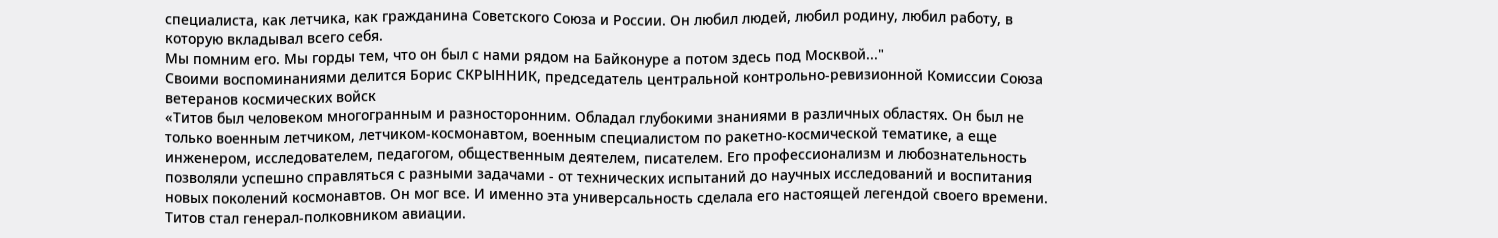специалиста, как летчика, как гражданина Советского Союза и России. Он любил людей, любил родину, любил работу, в которую вкладывал всего себя.
Мы помним его. Мы горды тем, что он был с нами рядом на Байконуре а потом здесь под Москвой..."
Своими воспоминаниями делится Борис СКРЫННИК, председатель центральной контрольно-ревизионной Комиссии Союза ветеранов космических войск
«Титов был человеком многогранным и разносторонним. Обладал глубокими знаниями в различных областях. Он был не только военным летчиком, летчиком-космонавтом, военным специалистом по ракетно-космической тематике, а еще инженером, исследователем, педагогом, общественным деятелем, писателем. Его профессионализм и любознательность позволяли успешно справляться с разными задачами - от технических испытаний до научных исследований и воспитания новых поколений космонавтов. Он мог все. И именно эта универсальность сделала его настоящей легендой своего времени.
Титов стал генерал-полковником авиации.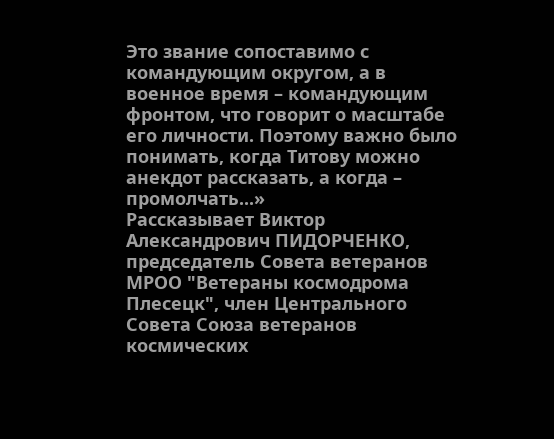Это звание сопоставимо с командующим округом, а в военное время – командующим фронтом, что говорит о масштабе его личности. Поэтому важно было понимать, когда Титову можно анекдот рассказать, а когда – промолчать...»
Рассказывает Виктор Александрович ПИДОРЧЕНКО, председатель Совета ветеранов МРОО "Ветераны космодрома Плесецк", член Центрального Совета Союза ветеранов космических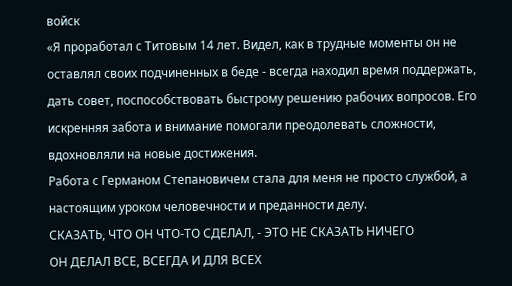войск
«Я проработал с Титовым 14 лет. Видел, как в трудные моменты он не оставлял своих подчиненных в беде - всегда находил время поддержать, дать совет, поспособствовать быстрому решению рабочих вопросов. Его искренняя забота и внимание помогали преодолевать сложности, вдохновляли на новые достижения.
Работа с Германом Степановичем стала для меня не просто службой, а настоящим уроком человечности и преданности делу.
СКАЗАТЬ, ЧТО ОН ЧТО-ТО СДЕЛАЛ, - ЭТО НЕ СКАЗАТЬ НИЧЕГО
ОН ДЕЛАЛ ВСЕ, ВСЕГДА И ДЛЯ ВСЕХ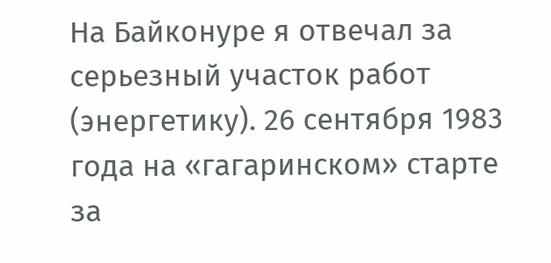На Байконуре я отвечал за серьезный участок работ (энергетику). 26 сентября 1983 года на «гагаринском» старте за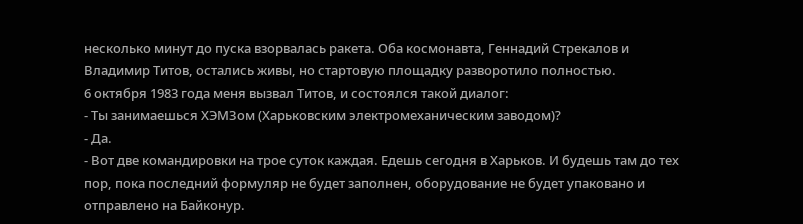несколько минут до пуска взорвалась ракета. Оба космонавта, Геннадий Стрекалов и Владимир Титов, остались живы, но стартовую площадку разворотило полностью.
6 октября 1983 года меня вызвал Титов, и состоялся такой диалог:
- Ты занимаешься ХЭМЗом (Харьковским электромеханическим заводом)?
- Да.
- Вот две командировки на трое суток каждая. Едешь сегодня в Харьков. И будешь там до тех пор, пока последний формуляр не будет заполнен, оборудование не будет упаковано и отправлено на Байконур.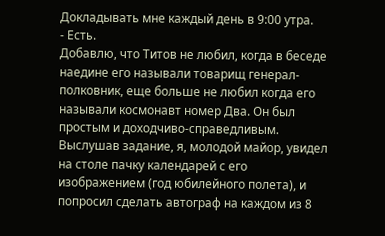Докладывать мне каждый день в 9:00 утра.
- Есть.
Добавлю, что Титов не любил, когда в беседе наедине его называли товарищ генерал-полковник, еще больше не любил когда его называли космонавт номер Два. Он был простым и доходчиво-справедливым.
Выслушав задание, я, молодой майор, увидел на столе пачку календарей с его изображением (год юбилейного полета), и попросил сделать автограф на каждом из 8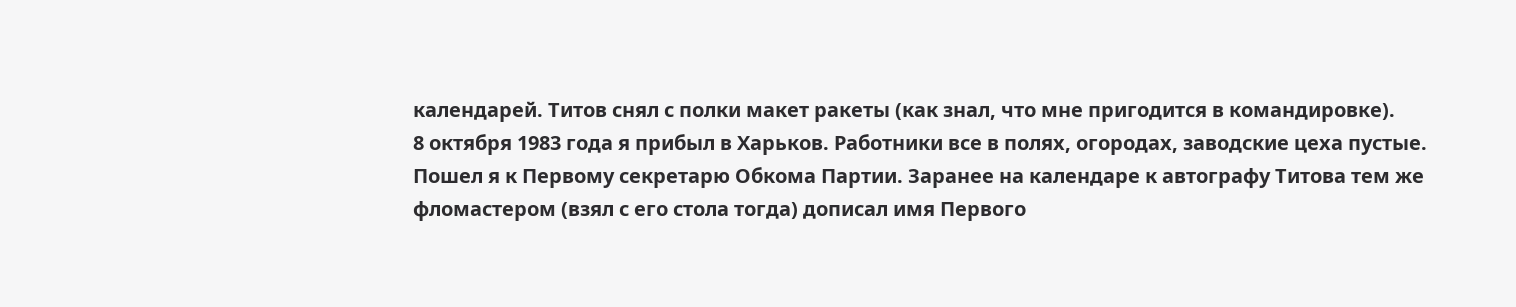календарей. Титов снял с полки макет ракеты (как знал, что мне пригодится в командировке).
8 октября 1983 года я прибыл в Харьков. Работники все в полях, огородах, заводские цеха пустые. Пошел я к Первому секретарю Обкома Партии. Заранее на календаре к автографу Титова тем же фломастером (взял с его стола тогда) дописал имя Первого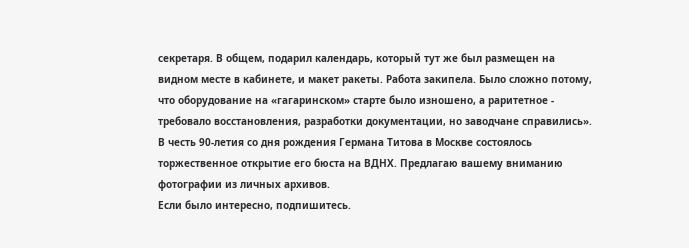секретаря. В общем, подарил календарь, который тут же был размещен на видном месте в кабинете, и макет ракеты. Работа закипела. Было сложно потому, что оборудование на «гагаринском» старте было изношено, а раритетное - требовало восстановления, разработки документации, но заводчане справились».
В честь 90-летия со дня рождения Германа Титова в Москве состоялось торжественное открытие его бюста на ВДНХ. Предлагаю вашему вниманию фотографии из личных архивов.
Если было интересно, подпишитесь.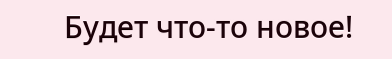Будет что-то новое!